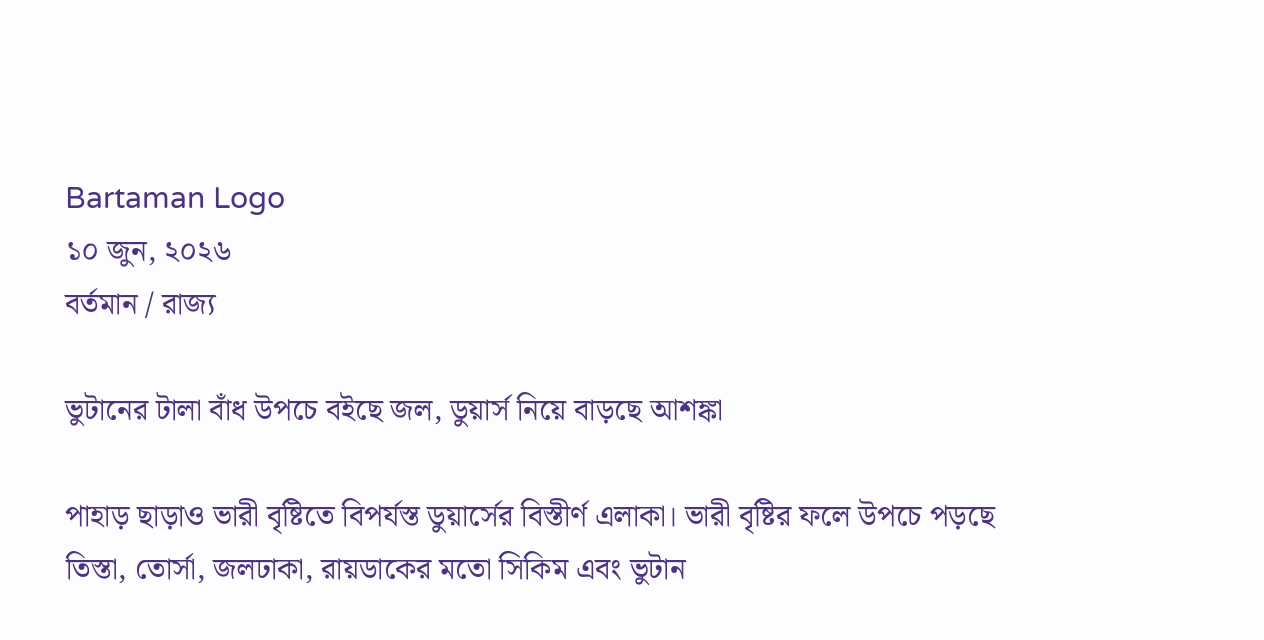Bartaman Logo
১০ জুন, ২০২৬
বর্তমান / রাজ্য

ভুটানের টালা বাঁধ উপচে বইছে জল, ডুয়ার্স নিয়ে বাড়ছে আশঙ্কা

পাহাড় ছাড়াও ভারী বৃষ্টিতে বিপর্যস্ত ডুয়ার্সের বিস্তীর্ণ এলাকা। ভারী বৃষ্টির ফলে উপচে পড়ছে তিস্তা, তোর্সা, জলঢাকা, রায়ডাকের মতো সিকিম এবং ভুটান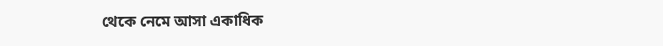থেকে নেমে আসা একাধিক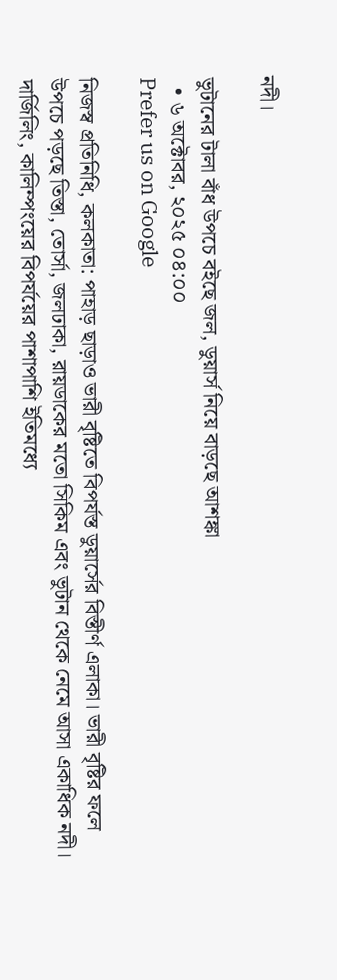নদী।

ভুটানের টালা বাঁধ উপচে বইছে জল, ডুয়ার্স নিয়ে বাড়ছে আশঙ্কা
  • ৬ অক্টোবর, ২০২৫ ০৪:০০
Prefer us on Google

নিজস্ব প্রতিনিধি, কলকাতা: পাহাড় ছাড়াও ভারী বৃষ্টিতে বিপর্যস্ত ডুয়ার্সের বিস্তীর্ণ এলাকা। ভারী বৃষ্টির ফলে উপচে পড়ছে তিস্তা, তোর্সা, জলঢাকা, রায়ডাকের মতো সিকিম এবং ভুটান থেকে নেমে আসা একাধিক নদী। দার্জিলিং, কালিম্পংয়ের বিপর্যয়ের পাশাপাশি ইতিমধ্যে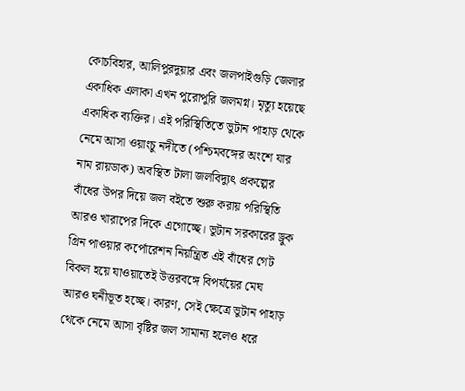কোচবিহার, আলিপুরদুয়ার এবং জলপাইগুড়ি জেলার একাধিক এলাকা এখন পুরোপুরি জলমগ্ন। মৃত্যু হয়েছে একাধিক ব্যক্তির। এই পরিস্থিতিতে ভুটান পাহাড় থেকে নেমে আসা ওয়াংচু নদীতে (পশ্চিমবঙ্গের অংশে যার নাম রায়ডাক) অবস্থিত টালা জলবিদ্যুৎ প্রকল্পের বাঁধের উপর দিয়ে জল বইতে শুরু করায় পরিস্থিতি আরও খারাপের দিকে এগোচ্ছে। ভুটান সরকারের ড্রুক গ্রিন পাওয়ার কর্পোরেশন নিয়ন্ত্রিত এই বাঁধের গেট বিকল হয়ে যাওয়াতেই উত্তরবঙ্গে বিপর্যয়ের মেঘ আরও ঘনীভূত হচ্ছে। কারণ, সেই ক্ষেত্রে ভুটান পাহাড় থেকে নেমে আসা বৃষ্টির জল সামান্য হলেও ধরে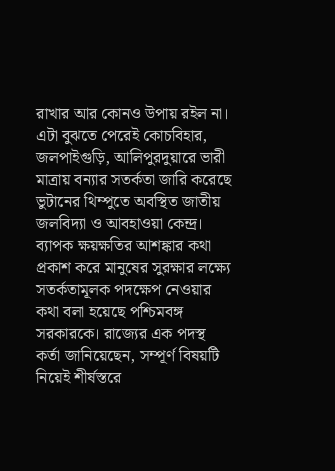রাখার আর কোনও উপায় রইল না। এটা বুঝতে পেরেই কোচবিহার, জলপাইগুড়ি, আলিপুরদুয়ারে ভারী মাত্রায় বন্যার সতর্কতা জারি করেছে ভুটানের থিম্পুতে অবস্থিত জাতীয় জলবিদ্যা ও আবহাওয়া কেন্দ্র। ব্যাপক ক্ষয়ক্ষতির আশঙ্কার কথা প্রকাশ করে মানুষের সুরক্ষার লক্ষ্যে সতর্কতামূলক পদক্ষেপ নেওয়ার কথা বলা হয়েছে পশ্চিমবঙ্গ সরকারকে। রাজ্যের এক পদস্থ কর্তা জানিয়েছেন, সম্পূর্ণ বিষয়টি নিয়েই শীর্ষস্তরে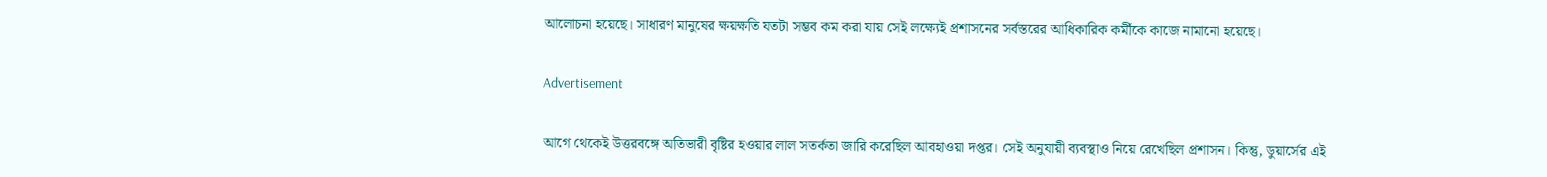আলোচনা হয়েছে। সাধারণ মানুষের ক্ষয়ক্ষতি যতটা সম্ভব কম করা যায় সেই লক্ষ্যেই প্রশাসনের সর্বস্তরের আধিকারিক কর্মীকে কাজে নামানো হয়েছে।

Advertisement

আগে থেকেই উত্তরবঙ্গে অতিভারী বৃষ্টির হওয়ার লাল সতর্কতা জারি করেছিল আবহাওয়া দপ্তর। সেই অনুযায়ী ব্যবস্থাও নিয়ে রেখেছিল প্রশাসন। কিন্তু, ডুয়ার্সের এই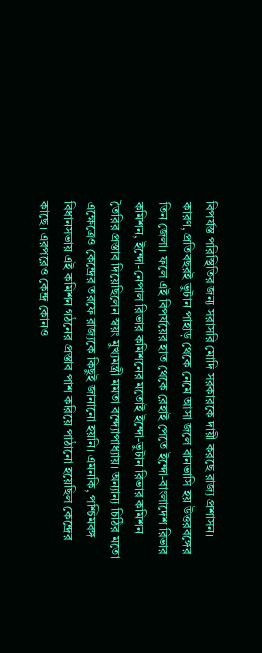বিপর্যস্ত পরিস্থিতির জন্য সরাসরি মোদি সরকারকে দায়ী করছে রাজ্য প্রশাসন। কারণ, প্রতিবছরই ভুটান পাহাড় থেকে নেমে আসা জলে বানভাসি হয় উত্তরবঙ্গের তিন জেলা। ফলে এই বিপর্যয়ের হাত থেকে রেহাই পেতে ইন্দো-বাংলাদেশ রিভার কমিশন, ইন্দো-নেপাল রিভার কমিশনের মতোই ইন্দো-ভুটান রিভার কমিশন তৈরির প্রস্তাব দিয়েছিলেন স্বয়ং মুখ্যমন্ত্রী মমতা বন্দ্যোপাধ্যায়। অন্যান্য চিঠির মতো এক্ষেত্রেও কেন্দ্রের তরফে রাজ্যকে কিছুই জানানো হয়নি। এমনকি, পশ্চিমবঙ্গ বিধানসভায় এই কমিশন গঠনের প্রস্তাব পাশ করিয়ে পাঠানো হয়েছিল কেন্দ্রের কাছে। এরপরেও কেন্দ্র কোনও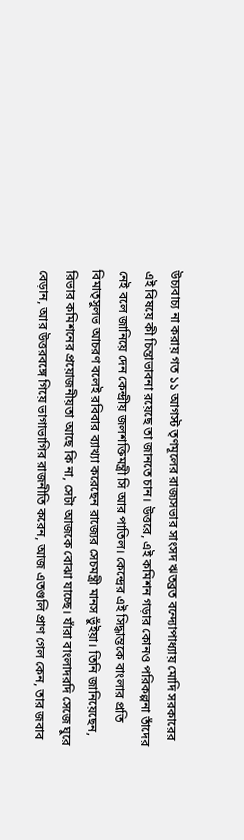উচ্যবাচ্য না করায় গত ১১ আগস্ট তৃণমূলের রাজ্যসভার সাংসদ ঋতব্রত বন্দ্যোপাধ্যায় মোদি সরকারের এই বিষয়ে কী চিন্তাভাবনা রয়েছে তা জানতে চান। উত্তরে, এই কমিশন গড়ার কোনও পরিকল্পনা তাঁদের নেই বলে জানিয়ে দেন কেন্দ্রীয় জলশক্তিমন্ত্রী সি আর পাতিল। কেন্দ্রের এই সিদ্ধান্তকে বাংলার প্রতি বিমাতৃসুলভ আচরণ বলেই রবিবার ব্যাখ্যা করেছেন রাজ্যের সেচমন্ত্রী মানস ভুঁইয়া। তিনি জানিয়েছেন, রিভার কমিশনের প্রয়োজনীয়তা আছে কি না, সেটা আজকে বোঝা যাচ্ছে। যাঁরা বাংলাদরদি সেজে ঘুরে বেড়ান, আর উত্তরবঙ্গে গিয়ে ভাগাভাগির রাজনীতি করেন, আজ এতগুলি প্রাণ গেল কেন, তার জবাব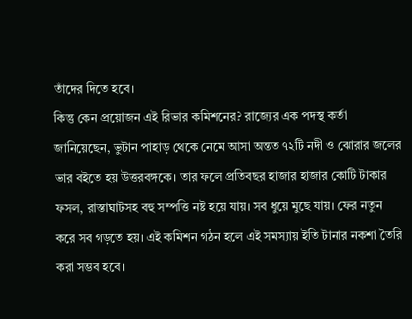তাঁদের দিতে হবে।
কিন্তু কেন প্রয়োজন এই রিভার কমিশনের? রাজ্যের এক পদস্থ কর্তা জানিয়েছেন, ভুটান পাহাড় থেকে নেমে আসা অন্তত ৭২টি নদী ও ঝোরার জলের ভার বইতে হয় উত্তরবঙ্গকে। তার ফলে প্রতিবছর হাজার হাজার কোটি টাকার ফসল, রাস্তাঘাটসহ বহু সম্পত্তি নষ্ট হয়ে যায়। সব ধুয়ে মুছে যায়। ফের নতুন করে সব গড়তে হয়। এই কমিশন গঠন হলে এই সমস্যায় ইতি টানার নকশা তৈরি করা সম্ভব হবে।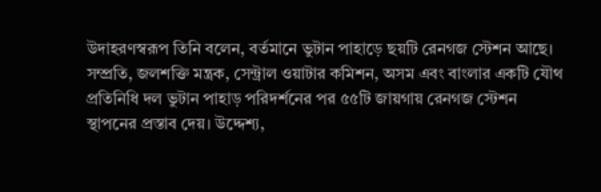উদাহরণস্বরূপ তিনি বলেন, বর্তমানে ভুটান পাহাড়ে ছয়টি রেনগজ স্টেশন আছে। সম্প্রতি, জলশক্তি মন্ত্রক, সেন্ট্রাল ওয়াটার কমিশন, অসম এবং বাংলার একটি যৌথ প্রতিনিধি দল ভুটান পাহাড় পরিদর্শনের পর ৫৫টি জায়গায় রেনগজ স্টেশন স্থাপনের প্রস্তাব দেয়। উদ্দেশ্য,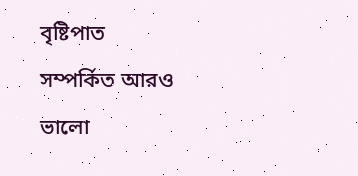বৃষ্টিপাত সম্পর্কিত আরও ভালো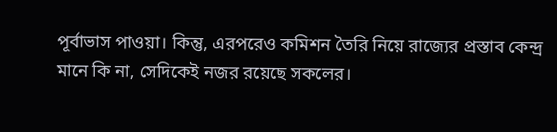পূর্বাভাস পাওয়া। কিন্তু, এরপরেও কমিশন তৈরি নিয়ে রাজ্যের প্রস্তাব কেন্দ্র মানে কি না, সেদিকেই নজর রয়েছে সকলের।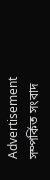Advertisement
সম্পর্কিত সংবাদ